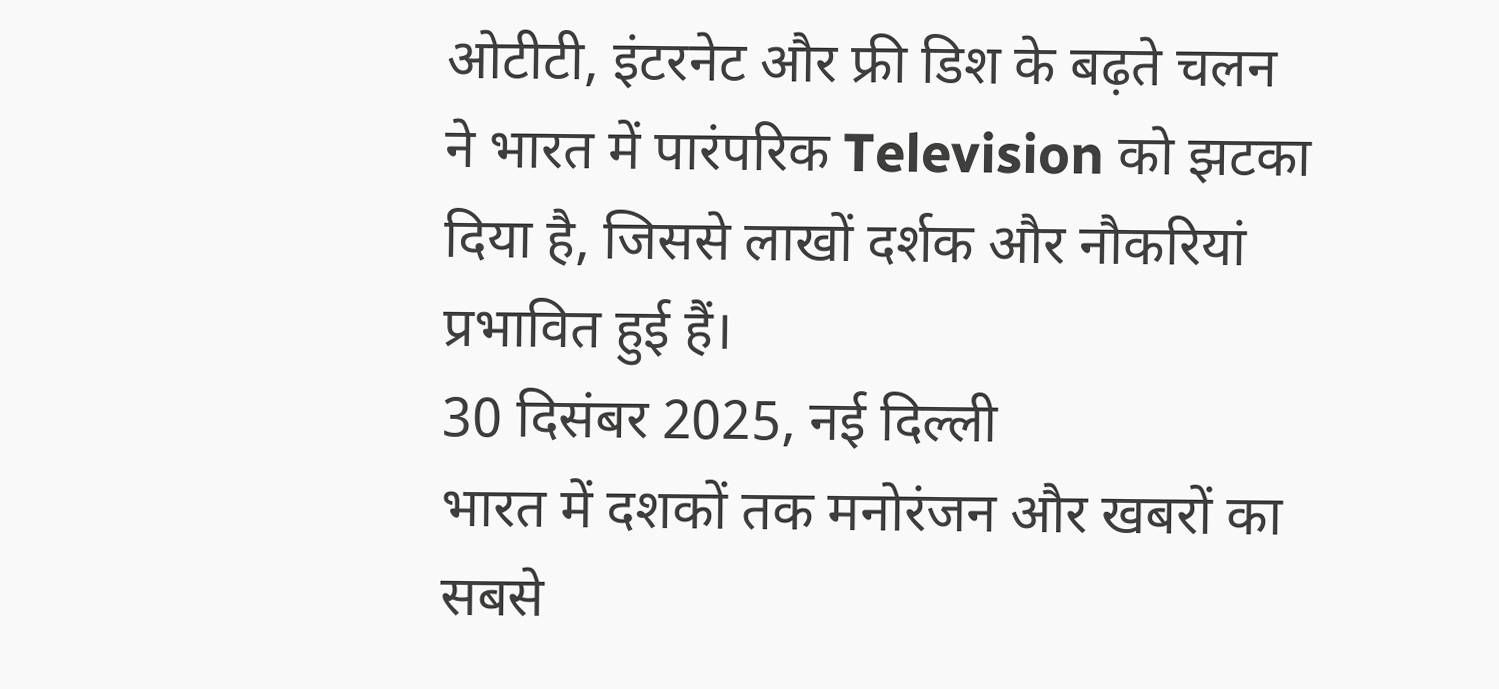ओटीटी, इंटरनेट और फ्री डिश के बढ़ते चलन ने भारत में पारंपरिक Television को झटका दिया है, जिससे लाखों दर्शक और नौकरियां प्रभावित हुई हैं।
30 दिसंबर 2025, नई दिल्ली
भारत में दशकों तक मनोरंजन और खबरों का सबसे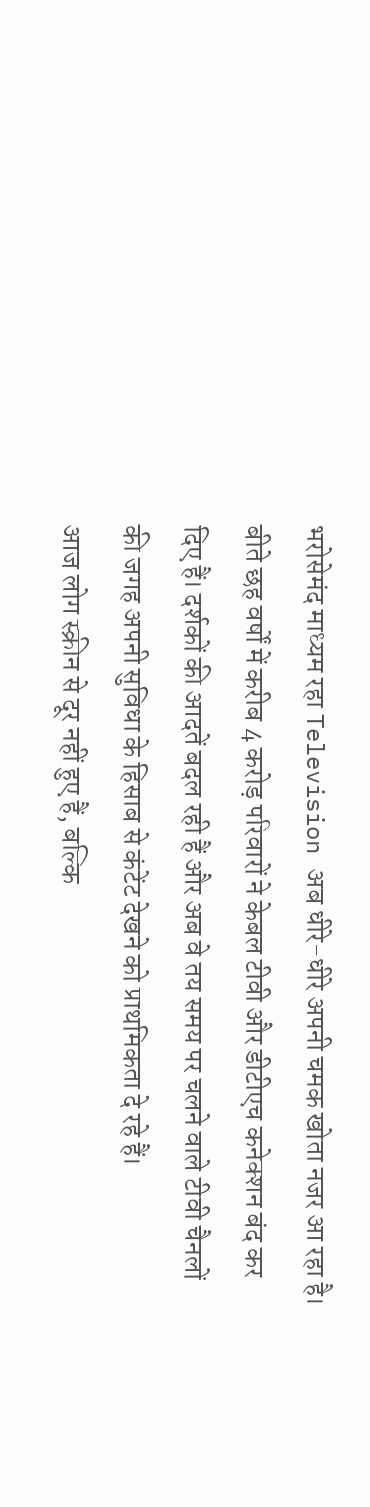भरोसेमंद माध्यम रहा Television अब धीरे-धीरे अपनी चमक खोता नजर आ रहा है। बीते छह वर्षों में करीब 4 करोड़ परिवारों ने केबल टीवी और डीटीएच कनेक्शन बंद कर दिए हैं। दर्शकों की आदतें बदल रही हैं और अब वे तय समय पर चलने वाले टीवी चैनलों की जगह अपनी सुविधा के हिसाब से कंटेंट देखने को प्राथमिकता दे रहे हैं।
आज लोग स्क्रीन से दूर नहीं हुए हैं, बल्कि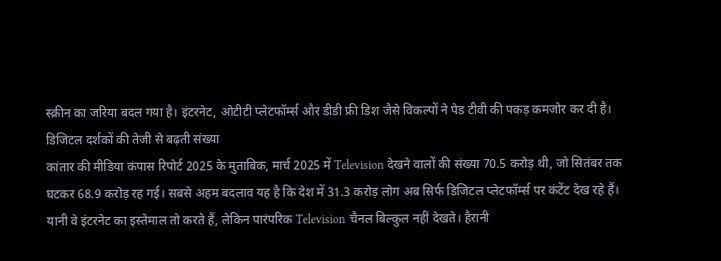स्क्रीन का जरिया बदल गया है। इंटरनेट, ओटीटी प्लेटफॉर्म्स और डीडी फ्री डिश जैसे विकल्पों ने पेड टीवी की पकड़ कमजोर कर दी है।
डिजिटल दर्शकों की तेजी से बढ़ती संख्या
कांतार की मीडिया कंपास रिपोर्ट 2025 के मुताबिक, मार्च 2025 में Television देखने वालों की संख्या 70.5 करोड़ थी, जो सितंबर तक घटकर 68.9 करोड़ रह गई। सबसे अहम बदलाव यह है कि देश में 31.3 करोड़ लोग अब सिर्फ डिजिटल प्लेटफॉर्म्स पर कंटेंट देख रहे हैं। यानी वे इंटरनेट का इस्तेमाल तो करते हैं, लेकिन पारंपरिक Television चैनल बिल्कुल नहीं देखते। हैरानी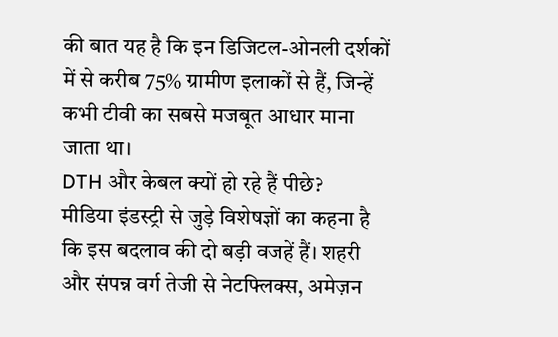की बात यह है कि इन डिजिटल-ओनली दर्शकों में से करीब 75% ग्रामीण इलाकों से हैं, जिन्हें कभी टीवी का सबसे मजबूत आधार माना जाता था।
DTH और केबल क्यों हो रहे हैं पीछे?
मीडिया इंडस्ट्री से जुड़े विशेषज्ञों का कहना है कि इस बदलाव की दो बड़ी वजहें हैं। शहरी और संपन्न वर्ग तेजी से नेटफ्लिक्स, अमेज़न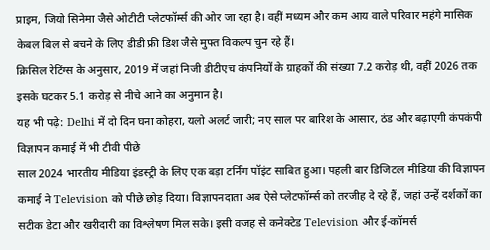प्राइम, जियो सिनेमा जैसे ओटीटी प्लेटफॉर्म्स की ओर जा रहा है। वहीं मध्यम और कम आय वाले परिवार महंगे मासिक केबल बिल से बचने के लिए डीडी फ्री डिश जैसे मुफ्त विकल्प चुन रहे हैं।
क्रिसिल रेटिंग्स के अनुसार, 2019 में जहां निजी डीटीएच कंपनियों के ग्राहकों की संख्या 7.2 करोड़ थी, वहीं 2026 तक इसके घटकर 5.1 करोड़ से नीचे आने का अनुमान है।
यह भी पढ़े: Delhi में दो दिन घना कोहरा, यलो अलर्ट जारी; नए साल पर बारिश के आसार, ठंड और बढ़ाएगी कंपकंपी
विज्ञापन कमाई में भी टीवी पीछे
साल 2024 भारतीय मीडिया इंडस्ट्री के लिए एक बड़ा टर्निंग पॉइंट साबित हुआ। पहली बार डिजिटल मीडिया की विज्ञापन कमाई ने Television को पीछे छोड़ दिया। विज्ञापनदाता अब ऐसे प्लेटफॉर्म्स को तरजीह दे रहे हैं, जहां उन्हें दर्शकों का सटीक डेटा और खरीदारी का विश्लेषण मिल सके। इसी वजह से कनेक्टेड Television और ई-कॉमर्स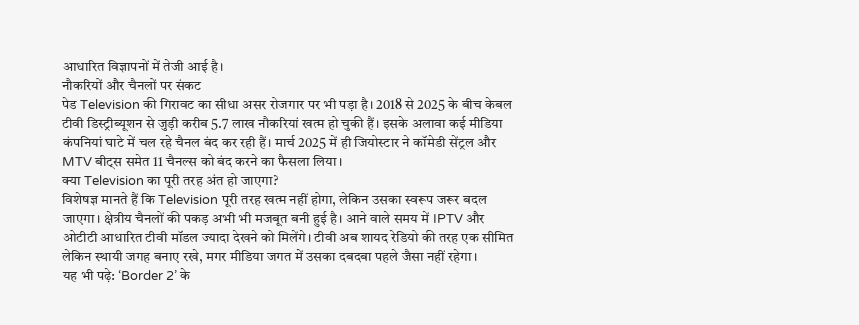आधारित विज्ञापनों में तेजी आई है।
नौकरियों और चैनलों पर संकट
पेड Television की गिरावट का सीधा असर रोजगार पर भी पड़ा है। 2018 से 2025 के बीच केबल टीवी डिस्ट्रीब्यूशन से जुड़ी करीब 5.7 लाख नौकरियां खत्म हो चुकी हैं। इसके अलावा कई मीडिया कंपनियां घाटे में चल रहे चैनल बंद कर रही हैं। मार्च 2025 में ही जियोस्टार ने कॉमेडी सेंट्रल और MTV बीट्स समेत 11 चैनल्स को बंद करने का फैसला लिया।
क्या Television का पूरी तरह अंत हो जाएगा?
विशेषज्ञ मानते हैं कि Television पूरी तरह खत्म नहीं होगा, लेकिन उसका स्वरूप जरूर बदल जाएगा। क्षेत्रीय चैनलों की पकड़ अभी भी मजबूत बनी हुई है। आने वाले समय में IPTV और ओटीटी आधारित टीवी मॉडल ज्यादा देखने को मिलेंगे। टीवी अब शायद रेडियो की तरह एक सीमित लेकिन स्थायी जगह बनाए रखे, मगर मीडिया जगत में उसका दबदबा पहले जैसा नहीं रहेगा।
यह भी पढ़े: ‘Border 2’ के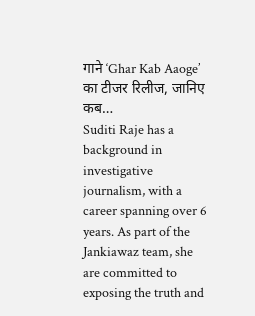गाने ‘Ghar Kab Aaoge’ का टीजर रिलीज, जानिए कब…
Suditi Raje has a background in investigative journalism, with a career spanning over 6 years. As part of the Jankiawaz team, she are committed to exposing the truth and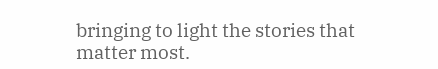bringing to light the stories that matter most.